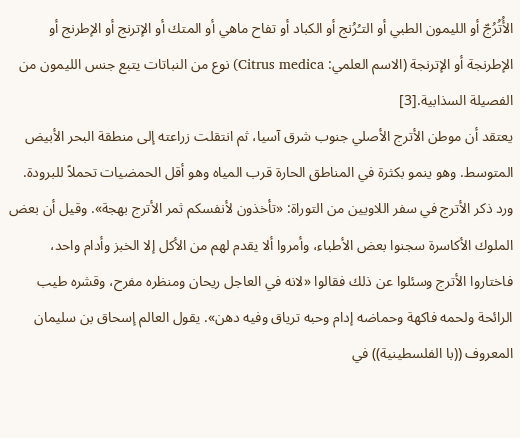الأُتُرُجّ أو الليمون الطبي أو التـُرُنج أو الكباد أو تفاح ماهي أو المتك أو الإترنج أو الإطرنج أو الإطرنجة أو الإترنجة (الاسم العلمي: Citrus medica) نوع من النباتات يتبع جنس الليمون من الفصيلة السذابية.[3]
يعتقد أن موطن الأترج الأصلي جنوب شرق آسيا، ثم انتقلت زراعته إلى منطقة البحر الأبيض المتوسط. وهو ينمو بكثرة في المناطق الحارة قرب المياه وهو أقل الحمضيات تحملاً للبرودة.
ورد ذكر الأترج في سفر اللاويين من التوراة: «تأخذون لأنفسكم ثمر الأترج بهجة». وقيل أن بعض الملوك الأكاسرة سجنوا بعض الأطباء، وأمروا ألا يقدم لهم من الأكل إلا الخبز وأدام واحد، فاختاروا الأترج وسئلوا عن ذلك فقالوا «لانه في العاجل ريحان ومنظره مفرح، وقشره طيب الرائحة ولحمه فاكهة وحماضه إدام وحبه ترياق وفيه دهن». يقول العالم إسحاق بن سليمان المعروف ((با الفلسطينية)) في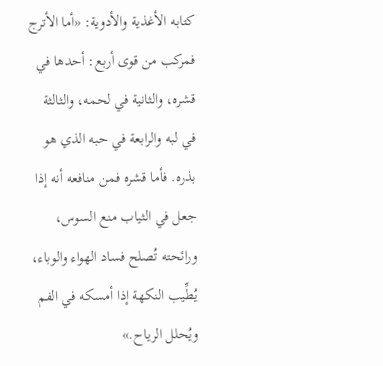كتابه الأغذية والأدوية: «أما الأترج فمركب من قوى أربع: أحدها في قشره، والثانية في لحمه، والثالثة في لبه والرابعة في حبه الذي هو بذره. فأما قشره فمن منافعه أنه إذا جعل في الثياب منع السوس، ورائحته تُصلح فساد الهواء والوباء، يُطِّيب النكهة إذا أمسكه في الفم ويُحلل الرياح.»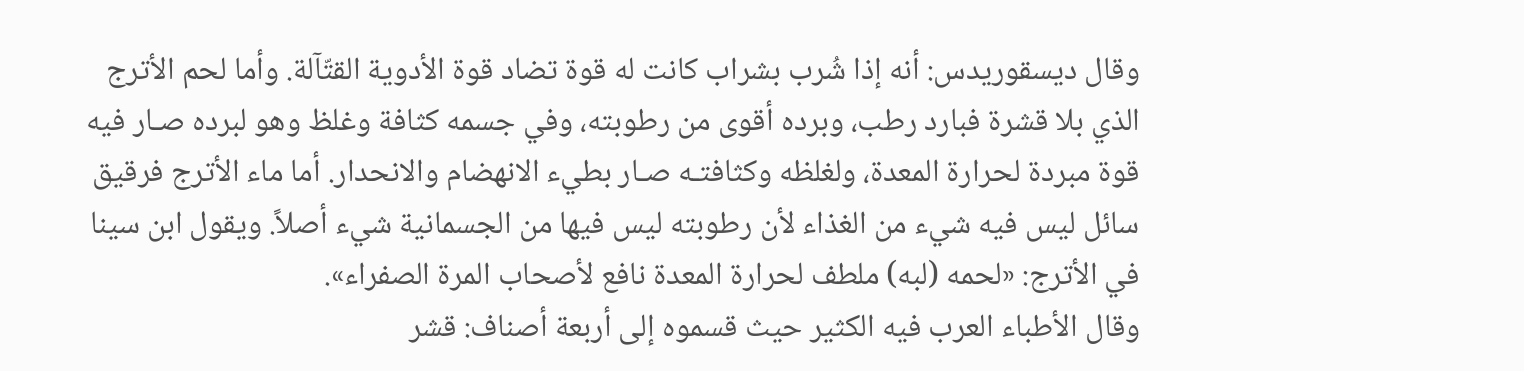وقال ديسقوريدس: أنه إذا شُرب بشراب كانت له قوة تضاد قوة الأدوية القتّآلة. وأما لحم الأترج الذي بلا قشرة فبارد رطب، وبرده أقوى من رطوبته، وفي جسمه كثافة وغلظ وهو لبرده صـار فيه قوة مبردة لحرارة المعدة، ولغلظه وكثافتـه صـار بطيء الانهضام والانحدار. أما ماء الأترج فرقيق سائل ليس فيه شيء من الغذاء لأن رطوبته ليس فيها من الجسمانية شيء أصلاً. ويقول ابن سينا في الأترج: «لحمه (لبه) ملطف لحرارة المعدة نافع لأصحاب المرة الصفراء».
وقال الأطباء العرب فيه الكثير حيث قسموه إلى أربعة أصناف: قشر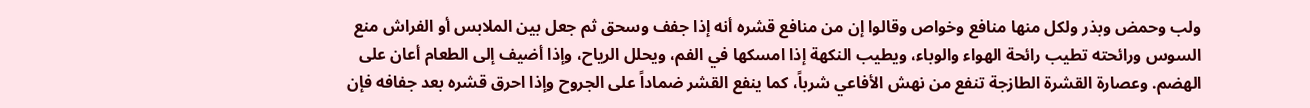ولب وحمض وبذر ولكل منها منافع وخواص وقالوا إن من منافع قشره أنه إذا جفف وسحق ثم جعل بين الملابس أو الفراش منع السوس ورائحته تطيب رائحة الهواء والوباء، ويطيب النكهة إذا امسكها في الفم، ويحلل الرياح، وإذا أضيف إلى الطعام أعان على الهضم. وعصارة القشرة الطازجة تنفع من نهش الأفاعي شرباً، كما ينفع القشر ضماداً على الجروح وإذا احرق قشره بعد جفافه فإن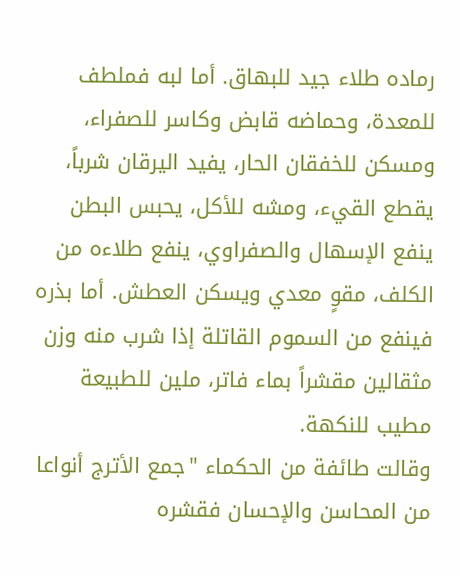رماده طلاء جيد للبهاق. أما لبه فملطف للمعدة، وحماضه قابض وكاسر للصفراء، ومسكن للخفقان الحار، يفيد اليرقان شرباً، يقطع القيء، ومشه للأكل، يحبس البطن ينفع الإسهال والصفراوي، ينفع طلاءه من الكلف، مقوٍ معدي ويسكن العطش. أما بذره فينفع من السموم القاتلة إذا شرب منه وزن مثقالين مقشراً بماء فاتر، ملين للطبيعة مطيب للنكهة.
وقالت طائفة من الحكماء "جمع الأترج أنواعا من المحاسن والإحسان فقشره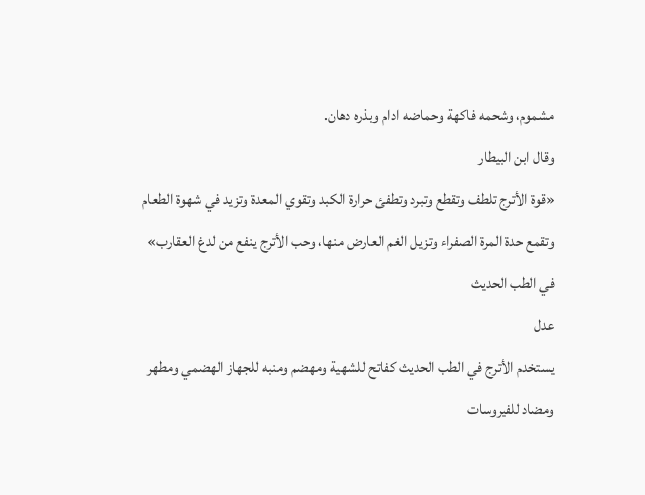مشموم، وشحمه فاكهة وحماضه ادام وبذره دهان.
وقال ابن البيطار
«قوة الأترج تلطف وتقطع وتبرد وتطفئ حرارة الكبد وتقوي المعدة وتزيد في شهوة الطعام وتقمع حدة المرة الصفراء وتزيل الغم العارض منها، وحب الأترج ينفع من لدغ العقارب»
في الطب الحديث
عدل
يستخدم الأترج في الطب الحديث كفاتح للشهية ومهضم ومنبه للجهاز الهضمي ومطهر ومضاد للفيروسات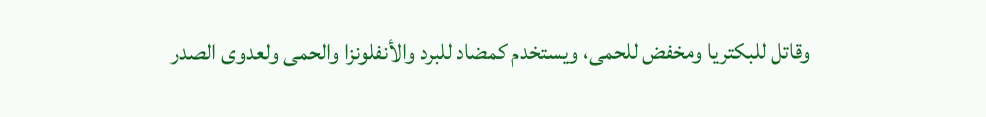وقاتل للبكتريا ومخفض للحمى، ويستخدم كمضاد للبرد والأنفلونزا والحمى ولعدوى الصدر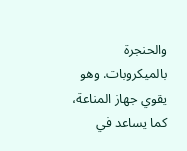والحنجرة بالميكروبات. وهو يقوي جهاز المناعة، كما يساعد في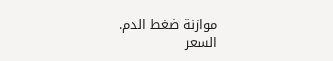موازنة ضغط الدم.
السعر